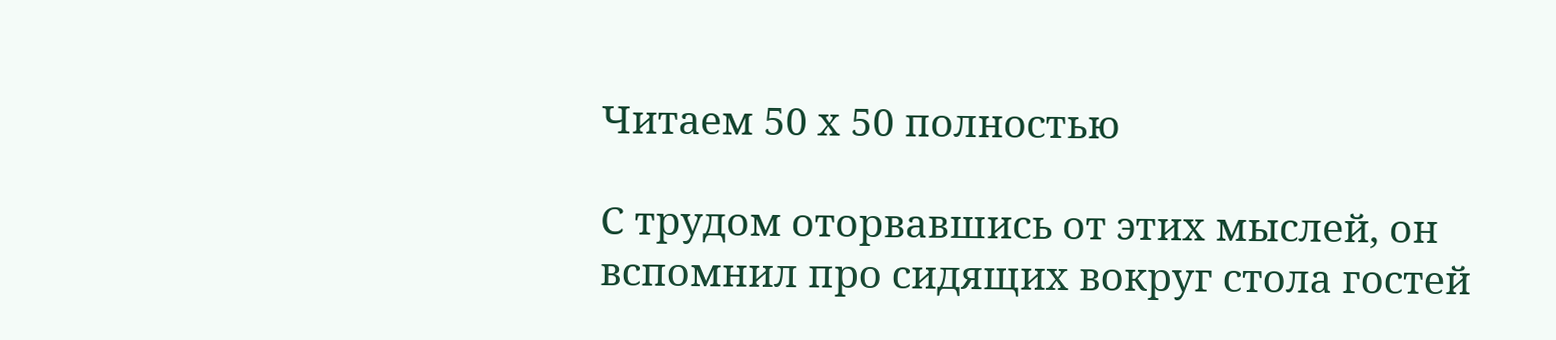Читаем 50 х 50 полностью

С трудом оторвавшись от этих мыслей, он вспомнил про сидящих вокруг стола гостей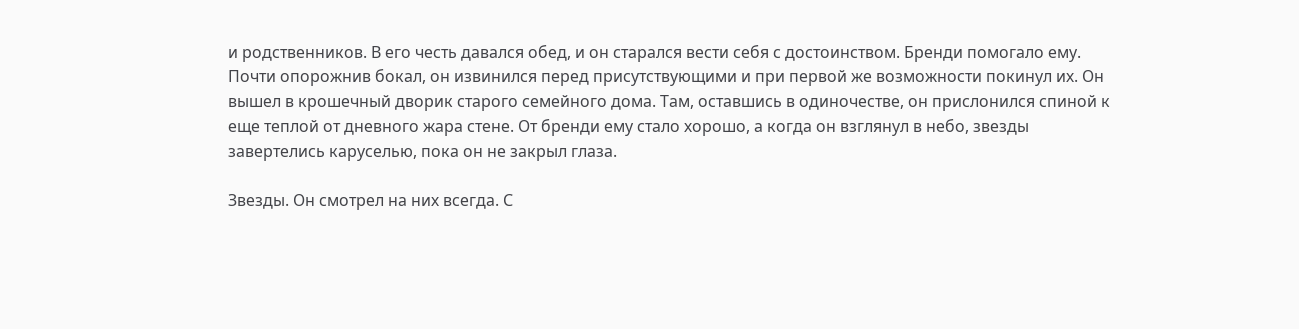и родственников. В его честь давался обед, и он старался вести себя с достоинством. Бренди помогало ему. Почти опорожнив бокал, он извинился перед присутствующими и при первой же возможности покинул их. Он вышел в крошечный дворик старого семейного дома. Там, оставшись в одиночестве, он прислонился спиной к еще теплой от дневного жара стене. От бренди ему стало хорошо, а когда он взглянул в небо, звезды завертелись каруселью, пока он не закрыл глаза.

Звезды. Он смотрел на них всегда. С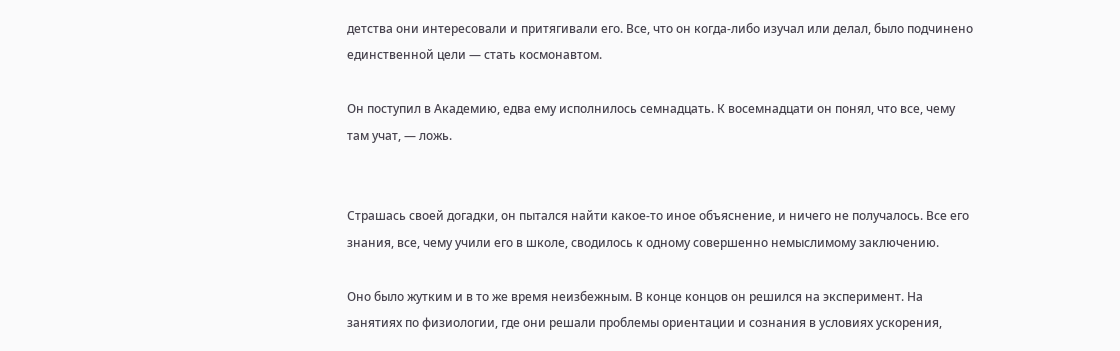детства они интересовали и притягивали его. Все, что он когда-либо изучал или делал, было подчинено единственной цели — стать космонавтом.

Он поступил в Академию, едва ему исполнилось семнадцать. К восемнадцати он понял, что все, чему там учат, — ложь.


Страшась своей догадки, он пытался найти какое-то иное объяснение, и ничего не получалось. Все его знания, все, чему учили его в школе, сводилось к одному совершенно немыслимому заключению.

Оно было жутким и в то же время неизбежным. В конце концов он решился на эксперимент. На занятиях по физиологии, где они решали проблемы ориентации и сознания в условиях ускорения,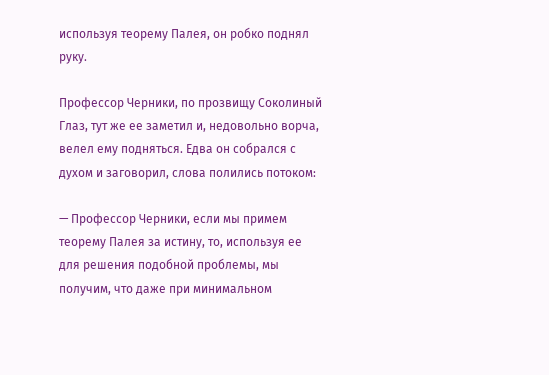используя теорему Палея, он робко поднял руку.

Профессор Черники, по прозвищу Соколиный Глаз, тут же ее заметил и, недовольно ворча, велел ему подняться. Едва он собрался с духом и заговорил, слова полились потоком:

— Профессор Черники, если мы примем теорему Палея за истину, то, используя ее для решения подобной проблемы, мы получим, что даже при минимальном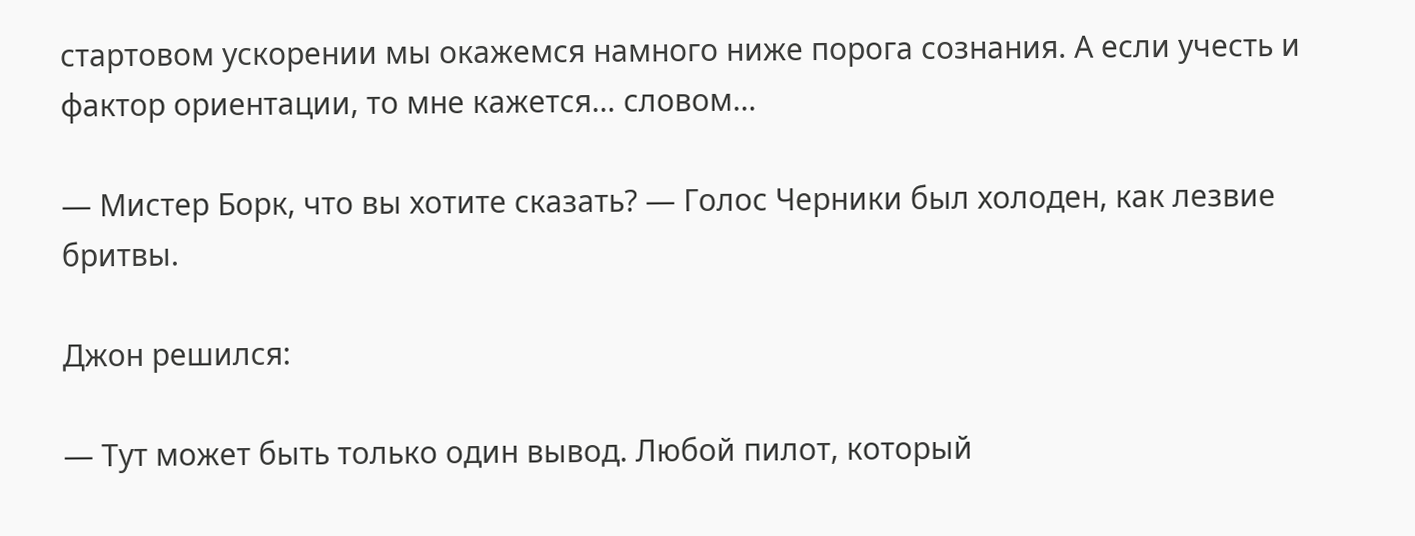стартовом ускорении мы окажемся намного ниже порога сознания. А если учесть и фактор ориентации, то мне кажется… словом…

— Мистер Борк, что вы хотите сказать? — Голос Черники был холоден, как лезвие бритвы.

Джон решился:

— Тут может быть только один вывод. Любой пилот, который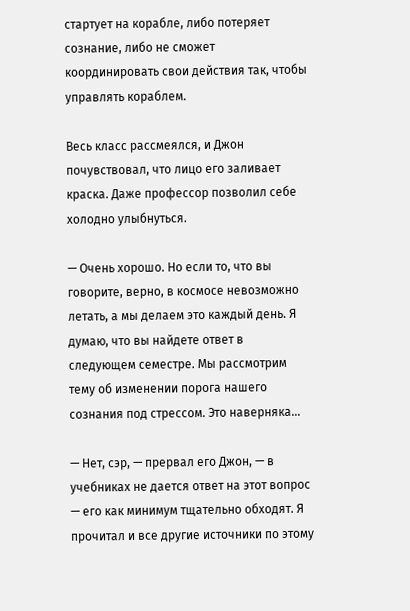стартует на корабле, либо потеряет сознание, либо не сможет координировать свои действия так, чтобы управлять кораблем.

Весь класс рассмеялся, и Джон почувствовал, что лицо его заливает краска. Даже профессор позволил себе холодно улыбнуться.

— Очень хорошо. Но если то, что вы говорите, верно, в космосе невозможно летать, а мы делаем это каждый день. Я думаю, что вы найдете ответ в следующем семестре. Мы рассмотрим тему об изменении порога нашего сознания под стрессом. Это наверняка…

— Нет, сэр, — прервал его Джон, — в учебниках не дается ответ на этот вопрос — его как минимум тщательно обходят. Я прочитал и все другие источники по этому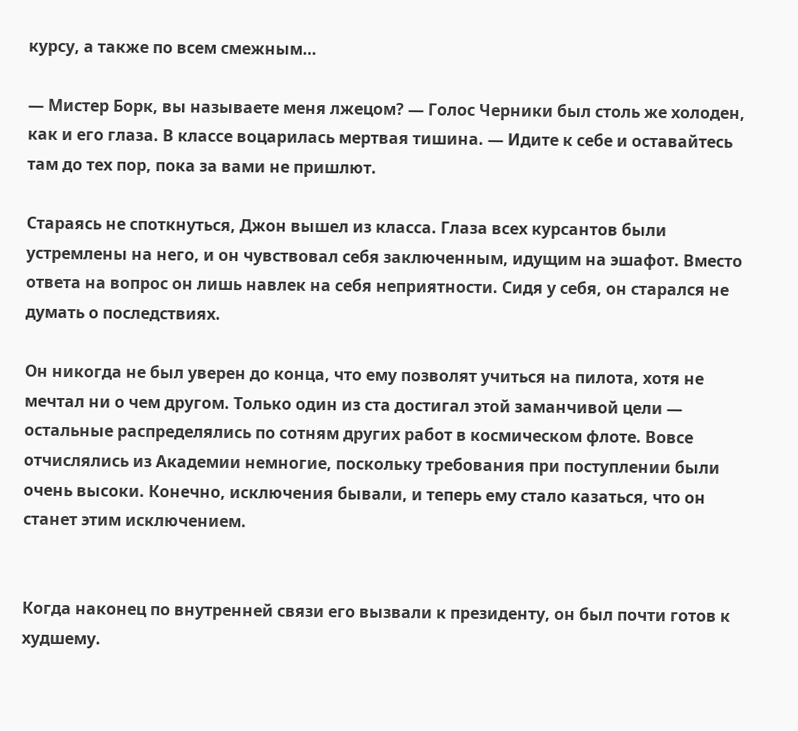курсу, а также по всем смежным…

— Мистер Борк, вы называете меня лжецом? — Голос Черники был столь же холоден, как и его глаза. В классе воцарилась мертвая тишина. — Идите к себе и оставайтесь там до тех пор, пока за вами не пришлют.

Стараясь не споткнуться, Джон вышел из класса. Глаза всех курсантов были устремлены на него, и он чувствовал себя заключенным, идущим на эшафот. Вместо ответа на вопрос он лишь навлек на себя неприятности. Сидя у себя, он старался не думать о последствиях.

Он никогда не был уверен до конца, что ему позволят учиться на пилота, хотя не мечтал ни о чем другом. Только один из ста достигал этой заманчивой цели — остальные распределялись по сотням других работ в космическом флоте. Вовсе отчислялись из Академии немногие, поскольку требования при поступлении были очень высоки. Конечно, исключения бывали, и теперь ему стало казаться, что он станет этим исключением.


Когда наконец по внутренней связи его вызвали к президенту, он был почти готов к худшему.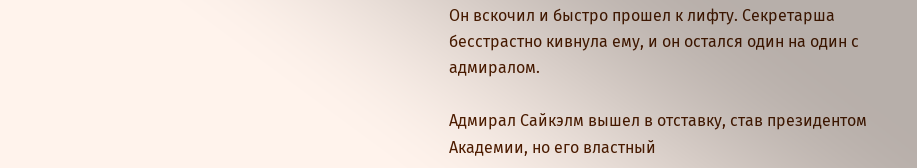Он вскочил и быстро прошел к лифту. Секретарша бесстрастно кивнула ему, и он остался один на один с адмиралом.

Адмирал Сайкэлм вышел в отставку, став президентом Академии, но его властный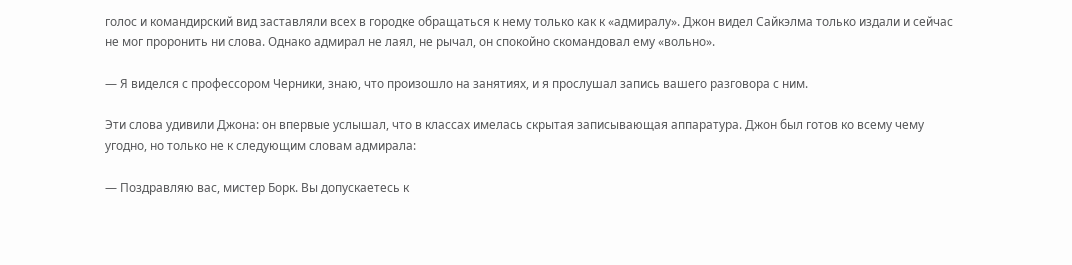голос и командирский вид заставляли всех в городке обращаться к нему только как к «адмиралу». Джон видел Сайкэлма только издали и сейчас не мог проронить ни слова. Однако адмирал не лаял, не рычал, он спокойно скомандовал ему «вольно».

— Я виделся с профессором Черники, знаю, что произошло на занятиях, и я прослушал запись вашего разговора с ним.

Эти слова удивили Джона: он впервые услышал, что в классах имелась скрытая записывающая аппаратура. Джон был готов ко всему чему угодно, но только не к следующим словам адмирала:

— Поздравляю вас, мистер Борк. Вы допускаетесь к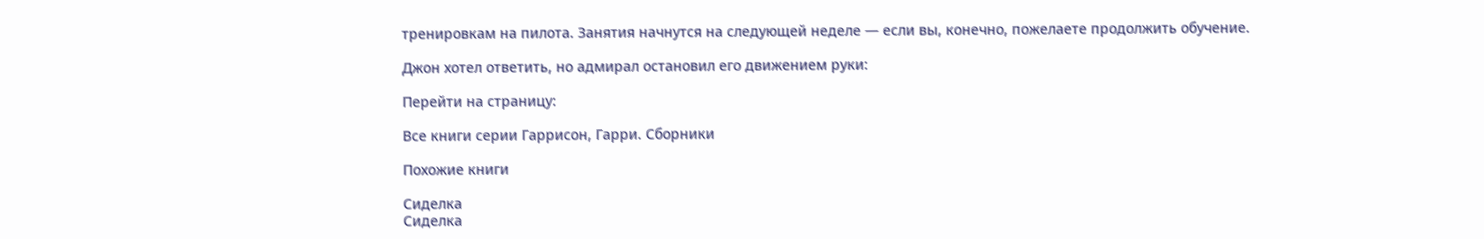тренировкам на пилота. Занятия начнутся на следующей неделе — если вы, конечно, пожелаете продолжить обучение.

Джон хотел ответить, но адмирал остановил его движением руки:

Перейти на страницу:

Все книги серии Гаррисон, Гарри. Сборники

Похожие книги

Сиделка
Сиделка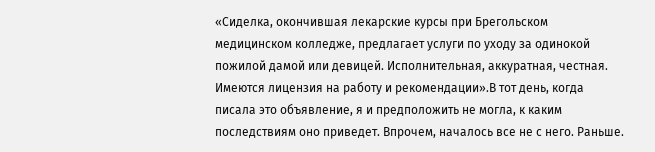«Сиделка, окончившая лекарские курсы при Брегольском медицинском колледже, предлагает услуги по уходу за одинокой пожилой дамой или девицей. Исполнительная, аккуратная, честная. Имеются лицензия на работу и рекомендации».В тот день, когда писала это объявление, я и предположить не могла, к каким последствиям оно приведет. Впрочем, началось все не с него. Раньше.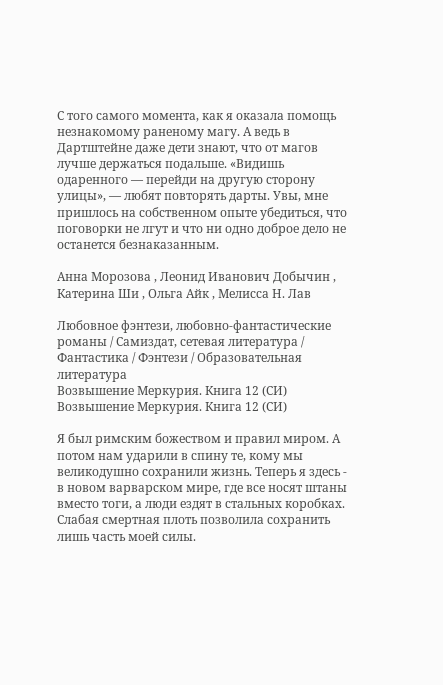С того самого момента, как я оказала помощь незнакомому раненому магу. А ведь в Дартштейне даже дети знают, что от магов лучше держаться подальше. «Видишь одаренного — перейди на другую сторону улицы», — любят повторять дарты. Увы, мне пришлось на собственном опыте убедиться, что поговорки не лгут и что ни одно доброе дело не останется безнаказанным.

Анна Морозова , Леонид Иванович Добычин , Катерина Ши , Ольга Айк , Мелисса Н. Лав

Любовное фэнтези, любовно-фантастические романы / Самиздат, сетевая литература / Фантастика / Фэнтези / Образовательная литература
Возвышение Меркурия. Книга 12 (СИ)
Возвышение Меркурия. Книга 12 (СИ)

Я был римским божеством и правил миром. А потом нам ударили в спину те, кому мы великодушно сохранили жизнь. Теперь я здесь - в новом варварском мире, где все носят штаны вместо тоги, а люди ездят в стальных коробках. Слабая смертная плоть позволила сохранить лишь часть моей силы.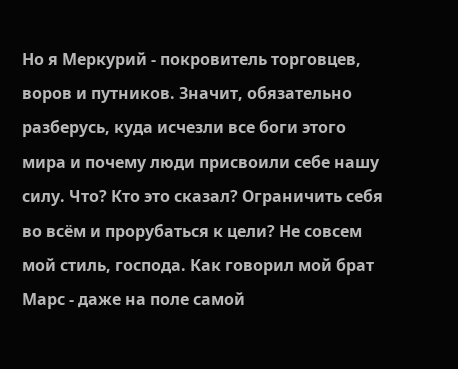Но я Меркурий - покровитель торговцев, воров и путников. Значит, обязательно разберусь, куда исчезли все боги этого мира и почему люди присвоили себе нашу силу. Что? Кто это сказал? Ограничить себя во всём и прорубаться к цели? Не совсем мой стиль, господа. Как говорил мой брат Марс - даже на поле самой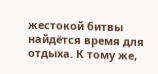жестокой битвы найдётся время для отдыха. К тому же,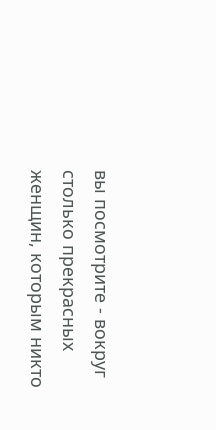вы посмотрите - вокруг столько прекрасных женщин, которым никто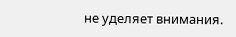не уделяет внимания.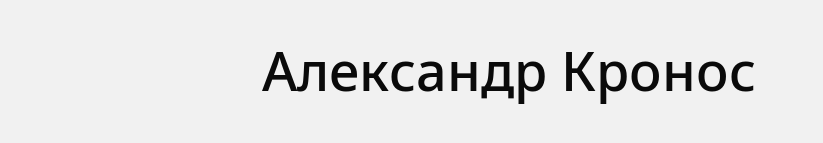Александр Кронос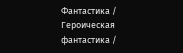Фантастика / Героическая фантастика /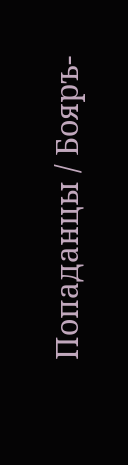Попаданцы / Бояръ-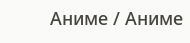Аниме / Аниме